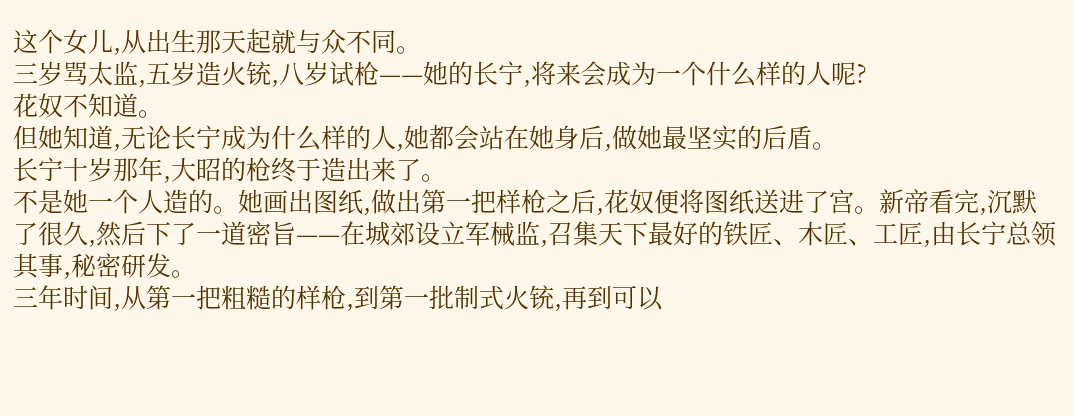这个女儿,从出生那天起就与众不同。
三岁骂太监,五岁造火铳,八岁试枪——她的长宁,将来会成为一个什么样的人呢?
花奴不知道。
但她知道,无论长宁成为什么样的人,她都会站在她身后,做她最坚实的后盾。
长宁十岁那年,大昭的枪终于造出来了。
不是她一个人造的。她画出图纸,做出第一把样枪之后,花奴便将图纸送进了宫。新帝看完,沉默了很久,然后下了一道密旨——在城郊设立军械监,召集天下最好的铁匠、木匠、工匠,由长宁总领其事,秘密研发。
三年时间,从第一把粗糙的样枪,到第一批制式火铳,再到可以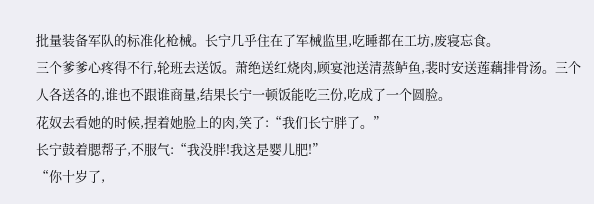批量装备军队的标准化枪械。长宁几乎住在了军械监里,吃睡都在工坊,废寝忘食。
三个爹爹心疼得不行,轮班去送饭。萧绝送红烧肉,顾宴池送清蒸鲈鱼,裴时安送莲藕排骨汤。三个人各送各的,谁也不跟谁商量,结果长宁一顿饭能吃三份,吃成了一个圆脸。
花奴去看她的时候,捏着她脸上的肉,笑了:“我们长宁胖了。”
长宁鼓着腮帮子,不服气:“我没胖!我这是婴儿肥!”
“你十岁了,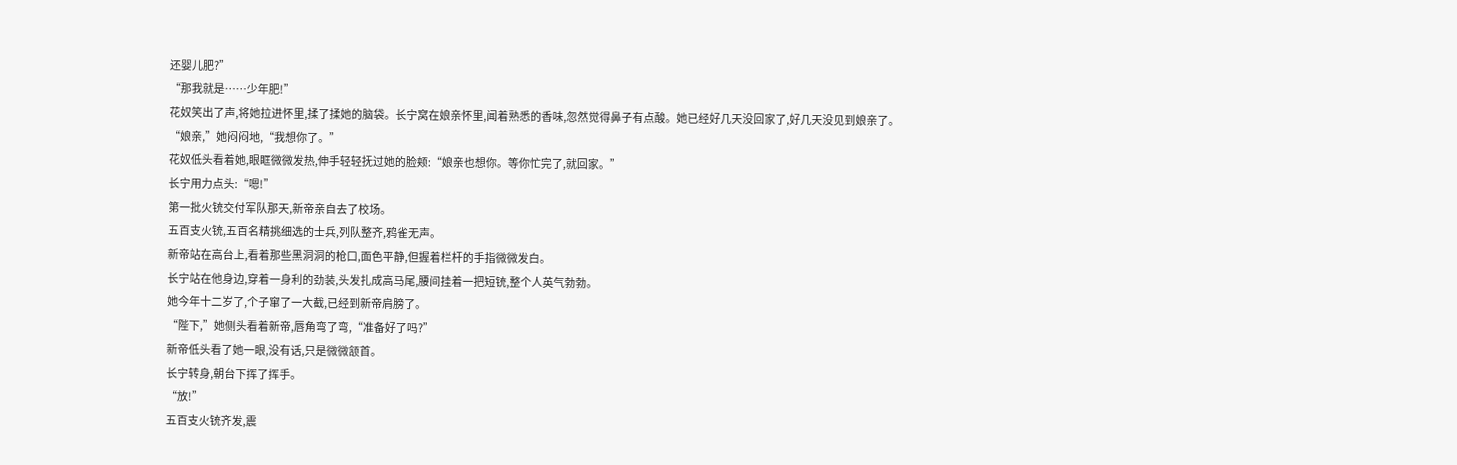还婴儿肥?”
“那我就是……少年肥!”
花奴笑出了声,将她拉进怀里,揉了揉她的脑袋。长宁窝在娘亲怀里,闻着熟悉的香味,忽然觉得鼻子有点酸。她已经好几天没回家了,好几天没见到娘亲了。
“娘亲,”她闷闷地,“我想你了。”
花奴低头看着她,眼眶微微发热,伸手轻轻抚过她的脸颊:“娘亲也想你。等你忙完了,就回家。”
长宁用力点头:“嗯!”
第一批火铳交付军队那天,新帝亲自去了校场。
五百支火铳,五百名精挑细选的士兵,列队整齐,鸦雀无声。
新帝站在高台上,看着那些黑洞洞的枪口,面色平静,但握着栏杆的手指微微发白。
长宁站在他身边,穿着一身利的劲装,头发扎成高马尾,腰间挂着一把短铳,整个人英气勃勃。
她今年十二岁了,个子窜了一大截,已经到新帝肩膀了。
“陛下,”她侧头看着新帝,唇角弯了弯,“准备好了吗?”
新帝低头看了她一眼,没有话,只是微微颔首。
长宁转身,朝台下挥了挥手。
“放!”
五百支火铳齐发,震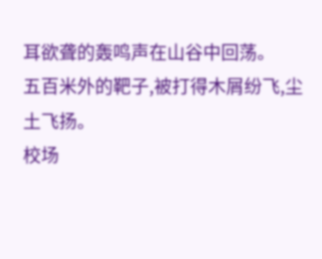耳欲聋的轰鸣声在山谷中回荡。
五百米外的靶子,被打得木屑纷飞,尘土飞扬。
校场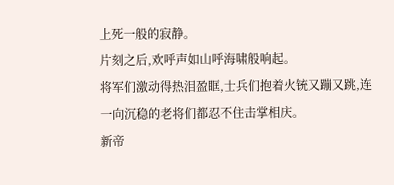上死一般的寂静。
片刻之后,欢呼声如山呼海啸般响起。
将军们激动得热泪盈眶,士兵们抱着火铳又蹦又跳,连一向沉稳的老将们都忍不住击掌相庆。
新帝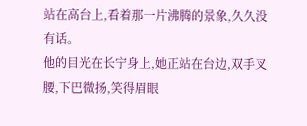站在高台上,看着那一片沸腾的景象,久久没有话。
他的目光在长宁身上,她正站在台边,双手叉腰,下巴微扬,笑得眉眼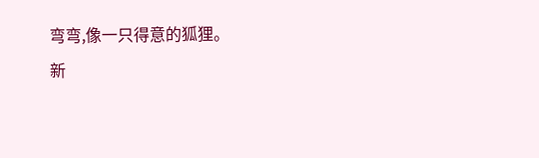弯弯,像一只得意的狐狸。
新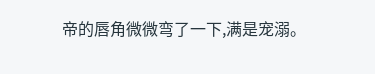帝的唇角微微弯了一下,满是宠溺。